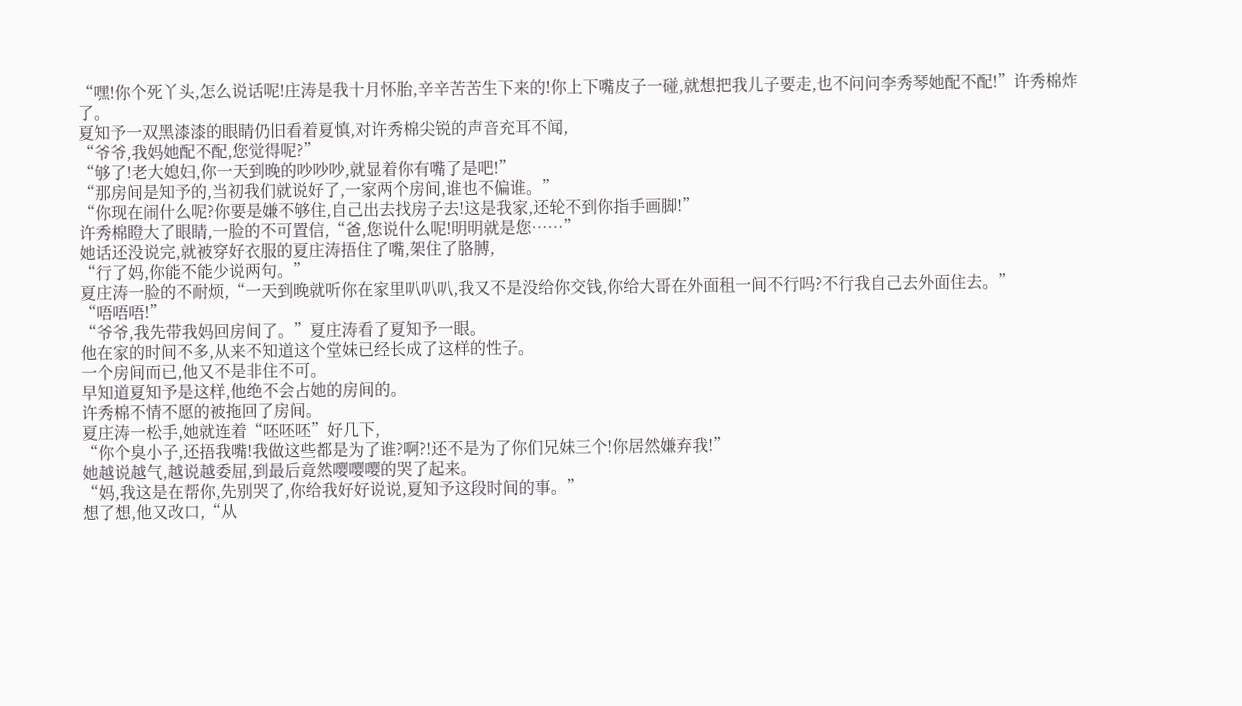“嘿!你个死丫头,怎么说话呢!庄涛是我十月怀胎,辛辛苦苦生下来的!你上下嘴皮子一碰,就想把我儿子要走,也不问问李秀琴她配不配!”许秀棉炸了。
夏知予一双黑漆漆的眼睛仍旧看着夏慎,对许秀棉尖锐的声音充耳不闻,
“爷爷,我妈她配不配,您觉得呢?”
“够了!老大媳妇,你一天到晚的吵吵吵,就显着你有嘴了是吧!”
“那房间是知予的,当初我们就说好了,一家两个房间,谁也不偏谁。”
“你现在闹什么呢?你要是嫌不够住,自己出去找房子去!这是我家,还轮不到你指手画脚!”
许秀棉瞪大了眼睛,一脸的不可置信,“爸,您说什么呢!明明就是您……”
她话还没说完,就被穿好衣服的夏庄涛捂住了嘴,架住了胳膊,
“行了妈,你能不能少说两句。”
夏庄涛一脸的不耐烦,“一天到晚就听你在家里叭叭叭,我又不是没给你交钱,你给大哥在外面租一间不行吗?不行我自己去外面住去。”
“唔唔唔!”
“爷爷,我先带我妈回房间了。”夏庄涛看了夏知予一眼。
他在家的时间不多,从来不知道这个堂妹已经长成了这样的性子。
一个房间而已,他又不是非住不可。
早知道夏知予是这样,他绝不会占她的房间的。
许秀棉不情不愿的被拖回了房间。
夏庄涛一松手,她就连着“呸呸呸”好几下,
“你个臭小子,还捂我嘴!我做这些都是为了谁?啊?!还不是为了你们兄妹三个!你居然嫌弃我!”
她越说越气,越说越委屈,到最后竟然嘤嘤嘤的哭了起来。
“妈,我这是在帮你,先别哭了,你给我好好说说,夏知予这段时间的事。”
想了想,他又改口,“从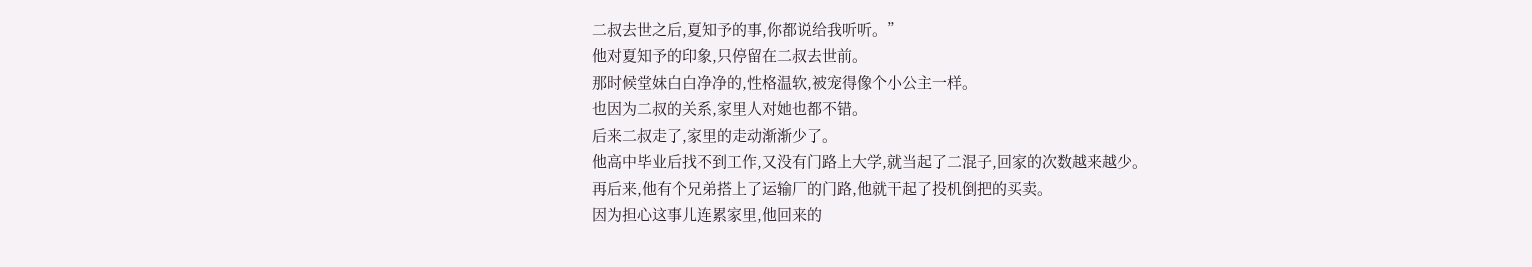二叔去世之后,夏知予的事,你都说给我听听。”
他对夏知予的印象,只停留在二叔去世前。
那时候堂妹白白净净的,性格温软,被宠得像个小公主一样。
也因为二叔的关系,家里人对她也都不错。
后来二叔走了,家里的走动渐渐少了。
他高中毕业后找不到工作,又没有门路上大学,就当起了二混子,回家的次数越来越少。
再后来,他有个兄弟搭上了运输厂的门路,他就干起了投机倒把的买卖。
因为担心这事儿连累家里,他回来的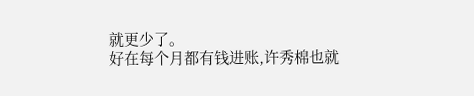就更少了。
好在每个月都有钱进账,许秀棉也就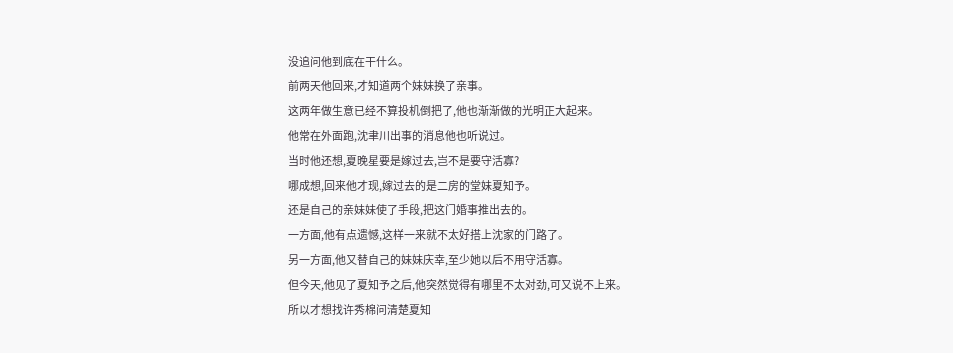没追问他到底在干什么。
前两天他回来,才知道两个妹妹换了亲事。
这两年做生意已经不算投机倒把了,他也渐渐做的光明正大起来。
他常在外面跑,沈聿川出事的消息他也听说过。
当时他还想,夏晚星要是嫁过去,岂不是要守活寡?
哪成想,回来他才现,嫁过去的是二房的堂妹夏知予。
还是自己的亲妹妹使了手段,把这门婚事推出去的。
一方面,他有点遗憾,这样一来就不太好搭上沈家的门路了。
另一方面,他又替自己的妹妹庆幸,至少她以后不用守活寡。
但今天,他见了夏知予之后,他突然觉得有哪里不太对劲,可又说不上来。
所以才想找许秀棉问清楚夏知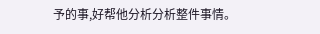予的事,好帮他分析分析整件事情。